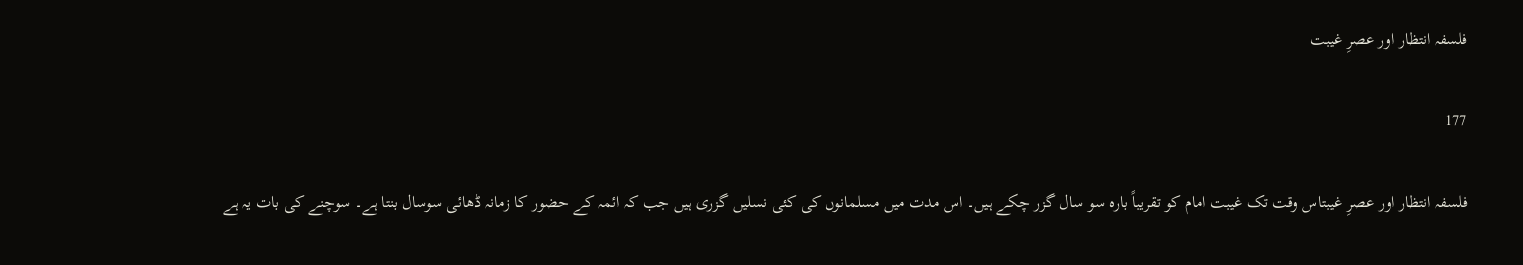فلسفہ انتظار اور عصرِ غیبت

177

فلسفہ انتظار اور عصرِ غیبتاس وقت تک غیبت امام کو تقریباً بارہ سو سال گزر چکے ہیں۔ اس مدت میں مسلمانوں کی کئی نسلیں گزری ہیں جب کہ ائمہ کے حضور کا زمانہ ڈھائی سوسال بنتا ہے۔ سوچنے کی بات یہ ہے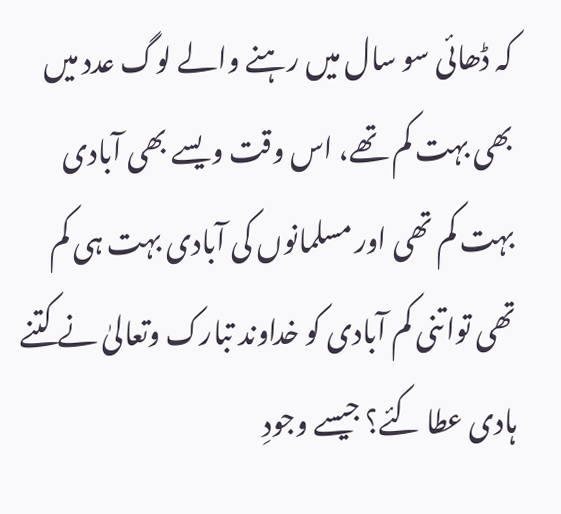کہ ڈھائی سو سال میں رہنے والے لوگ عدد میں بھی بہت کم تھے، اس وقت ویسے بھی آبادی بہت کم تھی اور مسلمانوں کی آبادی بہت ہی کم تھی تواتنی کم آبادی کو خداوند تبارک وتعالیٰ نے کتنے ہادی عطا کئے؟ جیسے وجودِ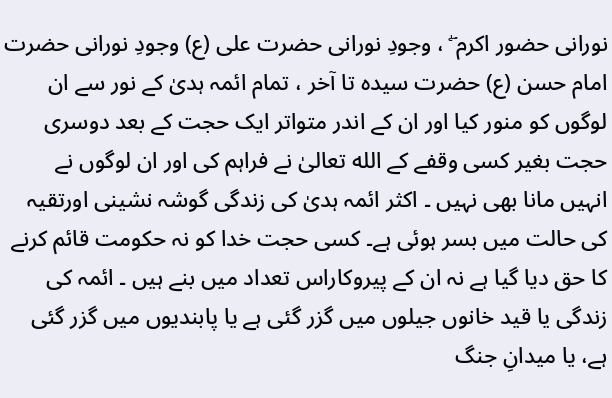نورانی حضور اکرم ۖ ، وجودِ نورانی حضرت علی (ع) وجودِ نورانی حضرت امام حسن (ع) حضرت سیدہ تا آخر ، تمام ائمہ ہدیٰ کے نور سے ان لوگوں کو منور کیا اور ان کے اندر متواتر ایک حجت کے بعد دوسری حجت بغیر کسی وقفے کے الله تعالیٰ نے فراہم کی اور ان لوگوں نے انہیں مانا بھی نہیں ۔ اکثر ائمہ ہدیٰ کی زندگی گوشہ نشینی اورتقیہ کی حالت میں بسر ہوئی ہے۔ کسی حجت خدا کو نہ حکومت قائم کرنے کا حق دیا گیا ہے نہ ان کے پیروکاراس تعداد میں بنے ہیں ۔ ائمہ کی زندگی یا قید خانوں جیلوں میں گزر گئی ہے یا پابندیوں میں گزر گئی ہے، یا میدانِ جنگ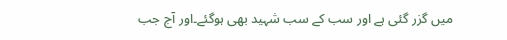میں گزر گئی ہے اور سب کے سب شہید بھی ہوگئے۔اور آج جب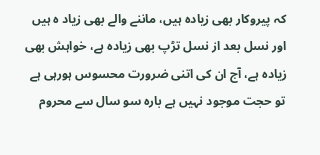کہ پیروکار بھی زیادہ ہیں، ماننے والے بھی زیاد ہ ہیں اور نسل بعد از نسل تڑپ بھی زیادہ ہے، خواہش بھی زیادہ ہے، آج ان کی اتنی ضرورت محسوس ہورہی ہے تو حجت موجود نہیں ہے بارہ سو سال سے محروم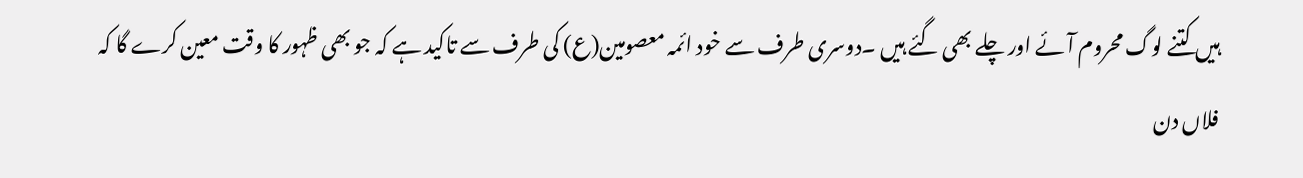ہیں کتنے لوگ محروم آئے اور چلے بھی گئے ہیں ۔دوسری طرف سے خود ائمہ معصومین(ع) کی طرف سے تاکید ہے کہ جو بھی ظہور کا وقت معین کرے گا کہ فلاں دن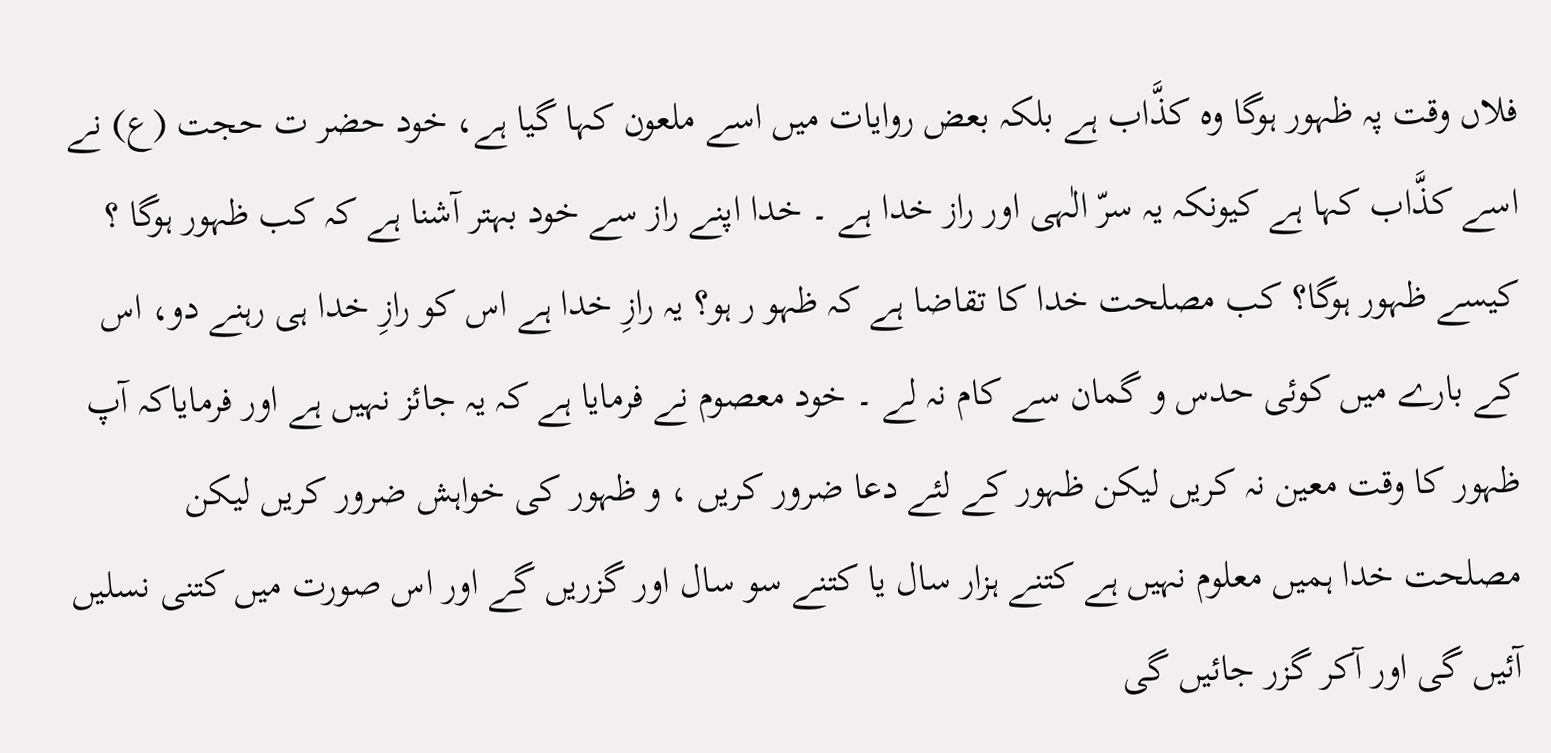فلاں وقت پہ ظہور ہوگا وہ کذَّاب ہے بلکہ بعض روایات میں اسے ملعون کہا گیا ہے، خود حضر ت حجت (ع) نے اسے کذَّاب کہا ہے کیونکہ یہ سرّ الٰہی اور راز خدا ہے ۔ خدا اپنے راز سے خود بہتر آشنا ہے کہ کب ظہور ہوگا ؟ کیسے ظہور ہوگا؟ کب مصلحت خدا کا تقاضا ہے کہ ظہو ر ہو؟ یہ رازِ خدا ہے اس کو رازِ خدا ہی رہنے دو، اس کے بارے میں کوئی حدس و گمان سے کام نہ لے ۔ خود معصوم نے فرمایا ہے کہ یہ جائز نہیں ہے اور فرمایاکہ آپ ظہور کا وقت معین نہ کریں لیکن ظہور کے لئے دعا ضرور کریں ، و ظہور کی خواہش ضرور کریں لیکن مصلحت خدا ہمیں معلوم نہیں ہے کتنے ہزار سال یا کتنے سو سال اور گزریں گے اور اس صورت میں کتنی نسلیں آئیں گی اور آکر گزر جائیں گی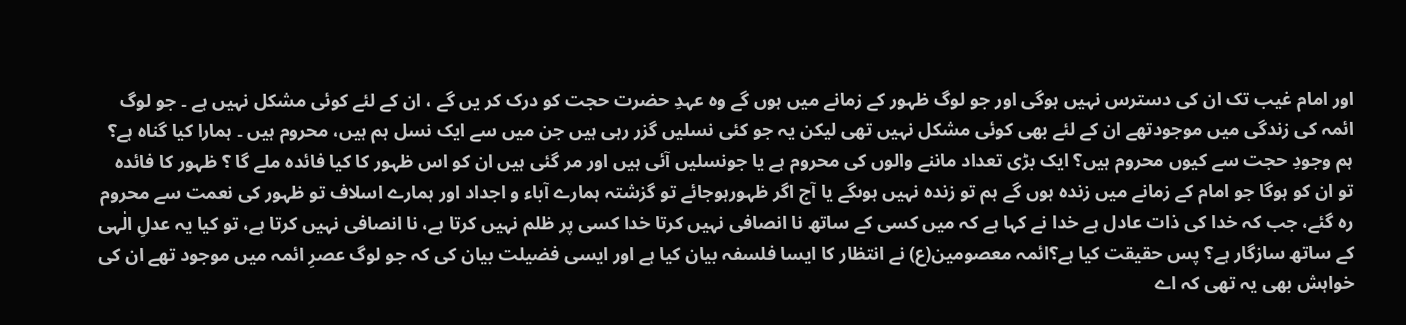اور امام غیب تک ان کی دسترس نہیں ہوگی اور جو لوگ ظہور کے زمانے میں ہوں گے وہ عہدِ حضرت حجت کو درک کر یں گے ، ان کے لئے کوئی مشکل نہیں ہے ۔ جو لوگ ائمہ کی زندگی میں موجودتھے ان کے لئے بھی کوئی مشکل نہیں تھی لیکن یہ جو کئی نسلیں گزر رہی ہیں جن میں سے ایک نسل ہم ہیں، محروم ہیں ۔ ہمارا کیا گناہ ہے؟ ہم وجودِ حجت سے کیوں محروم ہیں؟ ایک بڑی تعداد ماننے والوں کی محروم ہے یا جونسلیں آئی ہیں اور مر گئی ہیں ان کو اس ظہور کا کیا فائدہ ملے گا ؟ ظہور کا فائدہ تو ان کو ہوگا جو امام کے زمانے میں زندہ ہوں گے ہم تو زندہ نہیں ہوںگے یا آج اگر ظہورہوجائے تو گزشتہ ہمارے آباء و اجداد اور ہمارے اسلاف تو ظہور کی نعمت سے محروم رہ گئے، جب کہ خدا کی ذات عادل ہے خدا نے کہا ہے کہ میں کسی کے ساتھ نا انصافی نہیں کرتا خدا کسی پر ظلم نہیں کرتا ہے، نا انصافی نہیں کرتا ہے، تو کیا یہ عدلِ الٰہی کے ساتھ سازگار ہے؟ پس حقیقت کیا ہے؟ائمہ معصومین(ع) نے انتظار کا ایسا فلسفہ بیان کیا ہے اور ایسی فضیلت بیان کی کہ جو لوگ عصرِ ائمہ میں موجود تھے ان کی خواہش بھی یہ تھی کہ اے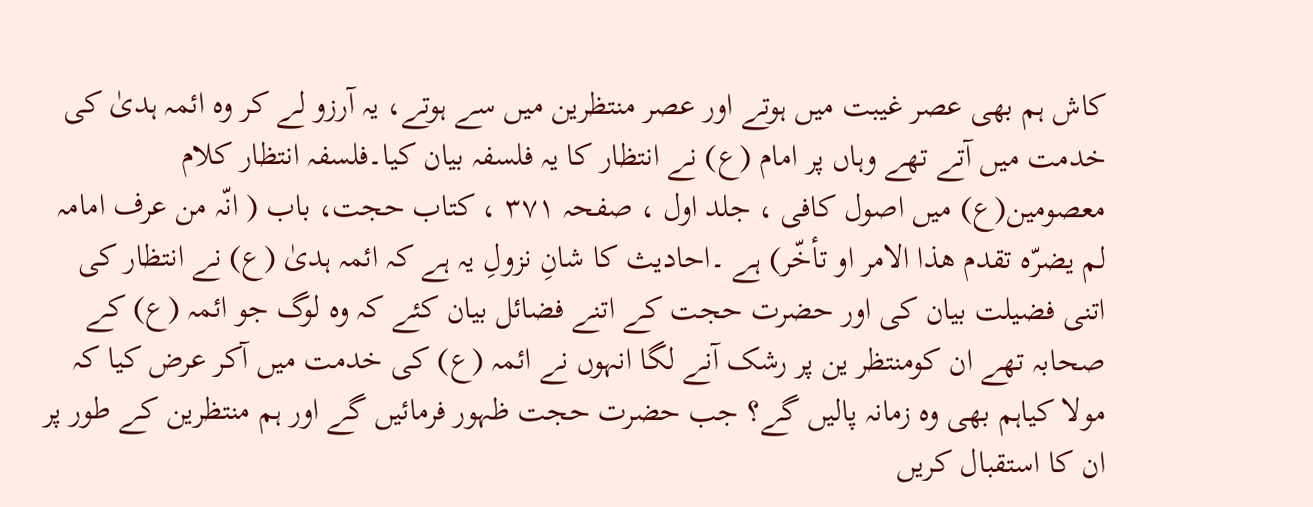کاش ہم بھی عصر غیبت میں ہوتے اور عصر منتظرین میں سے ہوتے، یہ آرزو لے کر وہ ائمہ ہدیٰ کی خدمت میں آتے تھے وہاں پر امام (ع) نے انتظار کا یہ فلسفہ بیان کیا۔فلسفہ انتظار کلام معصومین(ع) میں اصول کافی ، جلد اول ، صفحہ ٣٧١ ، کتاب حجت، باب ( انّہ من عرف امامہ لم یضرّہ تقدم ھذا الامر او تأخّر) ہے ۔احادیث کا شانِ نزولِ یہ ہے کہ ائمہ ہدیٰ (ع) نے انتظار کی اتنی فضیلت بیان کی اور حضرت حجت کے اتنے فضائل بیان کئے کہ وہ لوگ جو ائمہ (ع) کے صحابہ تھے ان کومنتظر ین پر رشک آنے لگا انہوں نے ائمہ (ع) کی خدمت میں آکر عرض کیا کہ مولا کیاہم بھی وہ زمانہ پالیں گے؟ جب حضرت حجت ظہور فرمائیں گے اور ہم منتظرین کے طور پر ان کا استقبال کریں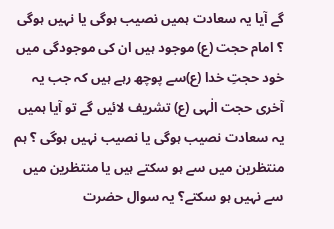گے آیا یہ سعادت ہمیں نصیب ہوگی یا نہیں ہوگی ؟ امام حجت (ع) موجود ہیں ان کی موجودگی میں خود حجتِ خدا (ع)سے پوچھ رہے ہیں کہ جب یہ آخری حجت الٰہی (ع) تشریف لائیں گے تو آیا ہمیں یہ سعادت نصیب ہوگی یا نصیب نہیں ہوگی ؟ ہم منتظرین میں سے ہو سکتے ہیں یا منتظرین میں سے نہیں ہو سکتے؟ یہ سوال حضرت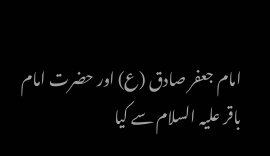امام جعفر صادق (ع) اور حضرت امام باقر علیہ السلام سے کیا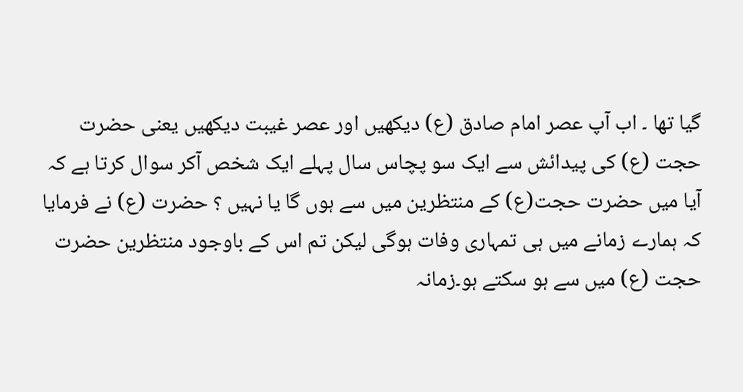گیا تھا ۔ اب آپ عصر امام صادق (ع) دیکھیں اور عصر غیبت دیکھیں یعنی حضرت حجت (ع) کی پیدائش سے ایک سو پچاس سال پہلے ایک شخص آکر سوال کرتا ہے کہ آیا میں حضرت حجت(ع) کے منتظرین میں سے ہوں گا یا نہیں ؟ حضرت (ع) نے فرمایا کہ ہمارے زمانے میں ہی تمہاری وفات ہوگی لیکن تم اس کے باوجود منتظرین حضرت حجت (ع) میں سے ہو سکتے ہو۔زمانہ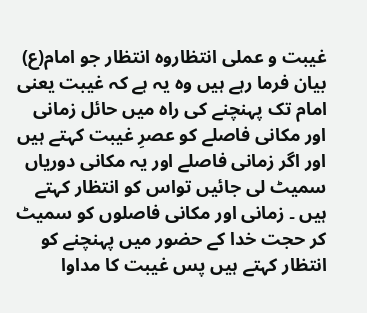غیبت و عملی انتظاروہ انتظار جو امام(ع) بیان فرما رہے ہیں وہ یہ ہے کہ غیبت یعنی امام تک پہنچنے کی راہ میں حائل زمانی اور مکانی فاصلے کو عصرِ غیبت کہتے ہیں اور اگر زمانی فاصلے اور یہ مکانی دوریاں سمیٹ لی جائیں تواس کو انتظار کہتے ہیں ۔ زمانی اور مکانی فاصلوں کو سمیٹ کر حجت خدا کے حضور میں پہنچنے کو انتظار کہتے ہیں پس غیبت کا مداوا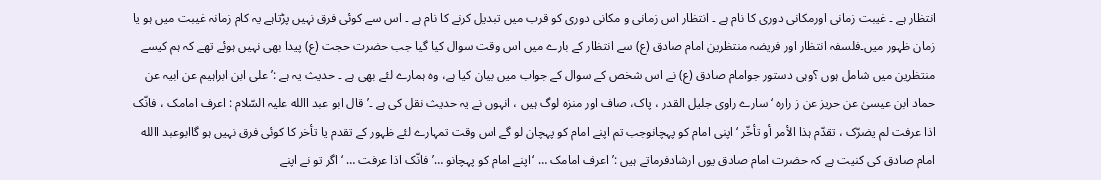انتظار ہے ۔ غیبت زمانی اورمکانی دوری کا نام ہے ۔ انتظار اس زمانی و مکانی دوری کو قرب میں تبدیل کرنے کا نام ہے ۔ اس سے کوئی فرق نہیں پڑتاہے یہ کام زمانہ غیبت میں ہو یا زمان ظہور میں۔فلسفہ انتظار اور فریضہ منتظرین امام صادق (ع) سے انتظار کے بارے میں اس وقت سوال کیا گیا جب حضرت حجت (ع) پیدا بھی نہیں ہوئے تھے کہ ہم کیسے منتظرین میں شامل ہوں ؟وہی دستور جوامام صادق (ع) نے اس شخص کے سوال کے جواب میں بیان کیا ہے، وہ ہمارے لئے بھی ہے ۔ حدیث یہ ہے :’ علی ابن ابراہیم عن ابیہ عن حماد ابن عیسیٰ عن حریز عن ز رارہ ‘سارے راوی جلیل القدر ، پاک، صاف اور منزہ لوگ ہیں ، انہوں نے یہ حدیث نقل کی ہے ۔’ قال ابو عبد االله علیہ السّلام : اعرف امامک ، فانّک اذا عرفت لم یضرّک ، تقدّم ہذا الأمر أو تأخّر ‘اپنی امام کو پہچانوجب تم اپنے امام کو پہچان لو گے اس وقت تمہارے لئے ظہور کے تقدم یا تأخر کا کوئی فرق نہیں ہو گاابوعبد االله امام صادق کی کنیت ہے کہ حضرت امام صادق یوں ارشادفرماتے ہیں :’ اعرف امامک … ‘اپنے امام کو پہچانو …’ فانّک اذا عرفت … ‘اگر تو نے اپنے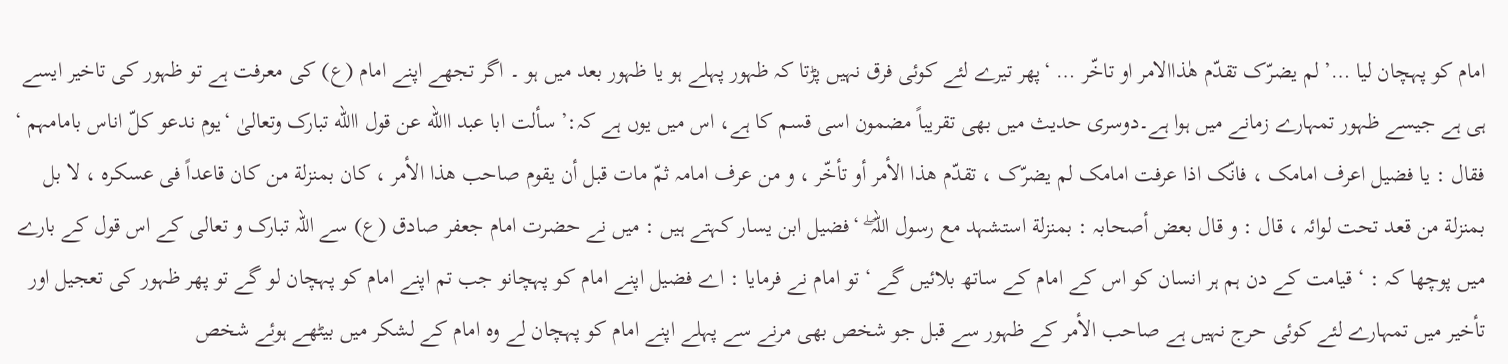امام کو پہچان لیا …’ لم یضرّک تقدّم ھٰذاالامر او تاخّر … ‘پھر تیرے لئے کوئی فرق نہیں پڑتا کہ ظہور پہلے ہو یا ظہور بعد میں ہو ۔ اگر تجھے اپنے امام (ع) کی معرفت ہے تو ظہور کی تاخیر ایسے ہی ہے جیسے ظہور تمہارے زمانے میں ہوا ہے۔دوسری حدیث میں بھی تقریباً مضمون اسی قسم کا ہے، اس میں یوں ہے کہ:’ سألت ابا عبد االله عن قول االله تبارک وتعالیٰ ‘یوم ندعو کلّ اناس بامامہم ‘ فقال : یا فضیل اعرف امامک ، فانّک اذا عرفت امامک لم یضرّک ، تقدّم ھذا الأمر أو تأخّر ، و من عرف امامہ ثمّ مات قبل أن یقوم صاحب ھذا الأمر ، کان بمنزلة من کان قاعداً فی عسکرہ ، لا بل بمنزلة من قعد تحت لوائہ ، قال : و قال بعض أصحابہ : بمنزلة استشہد مع رسول اللّہ ۖ ‘فضیل ابن یسار کہتے ہیں : میں نے حضرت امام جعفر صادق (ع) سے اللہ تبارک و تعالی کے اس قول کے بارے میں پوچھا کہ : ‘ قیامت کے دن ہم ہر انسان کو اس کے امام کے ساتھ بلائیں گے ‘ تو امام نے فرمایا : اے فضیل اپنے امام کو پہچانو جب تم اپنے امام کو پہچان لو گے تو پھر ظہور کی تعجیل اور تأخیر میں تمہارے لئے کوئی حرج نہیں ہے صاحب الأمر کے ظہور سے قبل جو شخص بھی مرنے سے پہلے اپنے امام کو پہچان لے وہ امام کے لشکر میں بیٹھے ہوئے شخص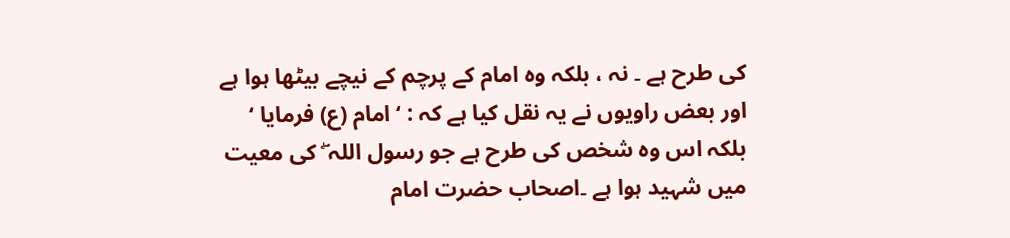کی طرح ہے ۔ نہ ، بلکہ وہ امام کے پرچم کے نیچے بیٹھا ہوا ہے اور بعض راویوں نے یہ نقل کیا ہے کہ : ‘ امام (ع) فرمایا ‘ بلکہ اس وہ شخص کی طرح ہے جو رسول اللہ ۖ کی معیت میں شہید ہوا ہے ۔اصحاب حضرت امام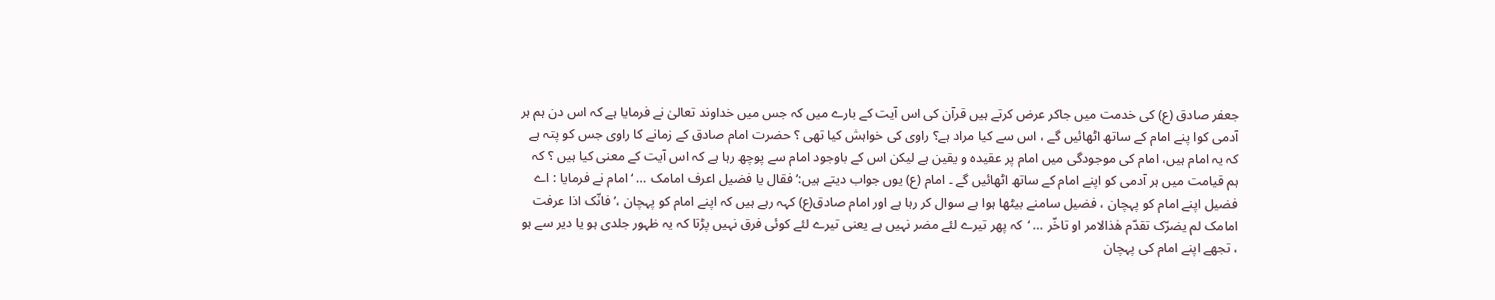جعفر صادق (ع) کی خدمت میں جاکر عرض کرتے ہیں قرآن کی اس آیت کے بارے میں کہ جس میں خداوند تعالیٰ نے فرمایا ہے کہ اس دن ہم ہر آدمی کوا پنے امام کے ساتھ اٹھائیں گے ، اس سے کیا مراد ہے؟ راوی کی خواہش کیا تھی ؟ حضرت امام صادق کے زمانے کا راوی جس کو پتہ ہے کہ یہ امام ہیں، امام کی موجودگی میں امام پر عقیدہ و یقین ہے لیکن اس کے باوجود امام سے پوچھ رہا ہے کہ اس آیت کے معنی کیا ہیں ؟ کہ ہم قیامت میں ہر آدمی کو اپنے امام کے ساتھ اٹھائیں گے ۔ امام (ع) یوں جواب دیتے ہیں:’ فقال یا فضیل اعرف امامک … ‘امام نے فرمایا : اے فضیل اپنے امام کو پہچان ، فضیل سامنے بیٹھا ہوا ہے سوال کر رہا ہے اور امام صادق(ع) کہہ رہے ہیں کہ اپنے امام کو پہچان ،’ فانّک اذا عرفت امامک لم یضرّک تقدّم ھٰذالامر او تاخّر … ‘کہ پھر تیرے لئے مضر نہیں ہے یعنی تیرے لئے کوئی فرق نہیں پڑتا کہ یہ ظہور جلدی ہو یا دیر سے ہو ، تجھے اپنے امام کی پہچان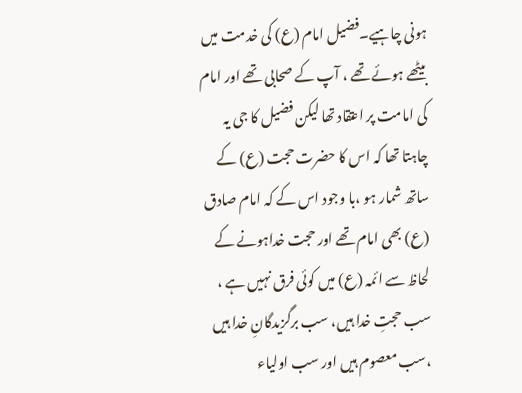ہونی چاہیے۔فضیل امام (ع) کی خدمت میں بیٹھے ہوئے تھے ، آپ کے صحابی تھے اور امام کی امامت پر اعتقاد تھا لیکن فضیل کا جی یہ چاہتا تھا کہ اس کا حضرت حجت (ع) کے ساتھ شمار ہو ،با وجود اس کے کہ امام صادق (ع) بھی امام تھے اور حجت خداہونے کے لحاظ سے ائمہ (ع) میں کوئی فرق نہیں ہے ، سب حجتِ خدا ہیں، سب برگزیدگانِ خدا ہیں ،سب معصوم ہیں اور سب اولیاء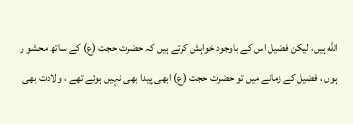الله ہیں، لیکن فضیل اس کے باوجود خواہش کرتے ہیں کہ حضرت حجت (ع) کے ساتھ محشو ر ہوں ، فضیل کے زمانے میں تو حضرت حجت (ع) ابھی پیدا بھی نہیں ہوئے تھے ، ولادت بھی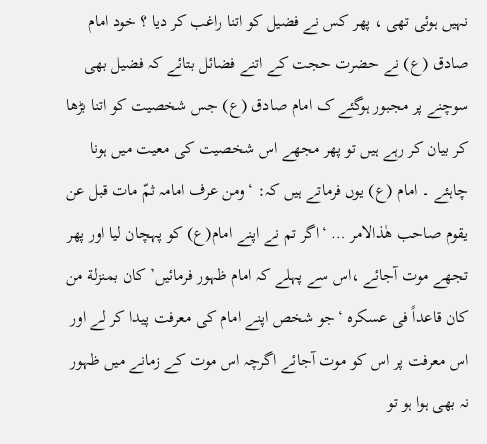نہیں ہوئی تھی ، پھر کس نے فضیل کو اتنا راغب کر دیا ؟ خود امام صادق (ع) نے حضرت حجت کے اتنے فضائل بتائے کہ فضیل بھی سوچنے پر مجبور ہوگئے ک امام صادق (ع) جس شخصیت کو اتنا بڑھا کر بیان کر رہے ہیں تو پھر مجھے اس شخصیت کی معیت میں ہونا چاہئے ۔ امام (ع) یوں فرماتے ہیں کہ: ‘ ومن عرف امامہ ثمّ مات قبل عن یقوم صاحب ھٰذالامر … ‘اگر تم نے اپنے امام(ع) کو پہچان لیا اور پھر تجھے موت آجائے ،اس سے پہلے کہ امام ظہور فرمائیں’ کان بمنزلة من کان قاعداً فی عسکرہ ‘جو شخص اپنے امام کی معرفت پیدا کر لے اور اس معرفت پر اس کو موت آجائے اگرچہ اس موت کے زمانے میں ظہور نہ بھی ہوا ہو تو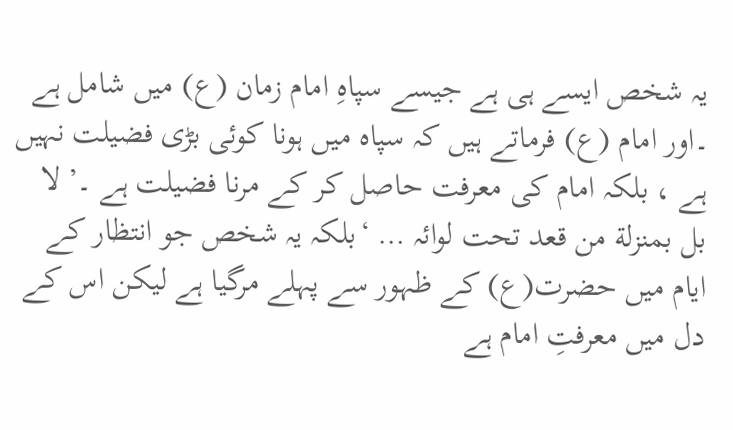یہ شخص ایسے ہی ہے جیسے سپاہِ امام زمان (ع) میں شامل ہے ۔اور امام (ع) فرماتے ہیں کہ سپاہ میں ہونا کوئی بڑی فضیلت نہیں ہے ، بلکہ امام کی معرفت حاصل کر کے مرنا فضیلت ہے ۔’ لا بل بمنزلة من قعد تحت لوائہ … ‘بلکہ یہ شخص جو انتظار کے ایام میں حضرت(ع) کے ظہور سے پہلے مرگیا ہے لیکن اس کے دل میں معرفتِ امام ہے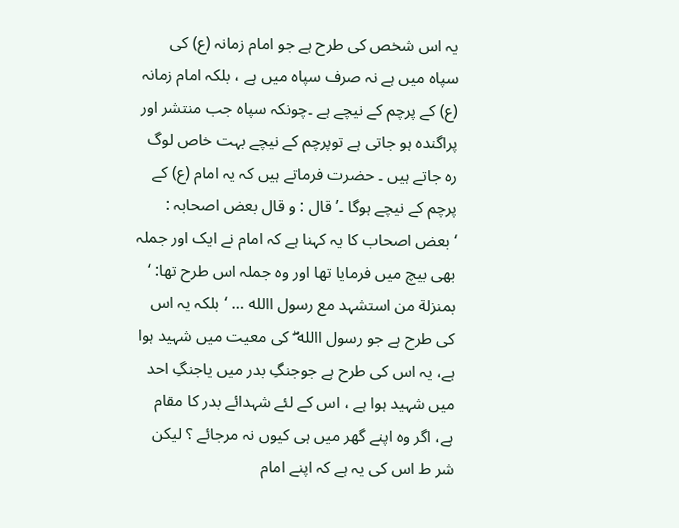یہ اس شخص کی طرح ہے جو امام زمانہ (ع) کی سپاہ میں ہے نہ صرف سپاہ میں ہے ، بلکہ امام زمانہ (ع) کے پرچم کے نیچے ہے ۔چونکہ سپاہ جب منتشر اور پراگندہ ہو جاتی ہے توپرچم کے نیچے بہت خاص لوگ رہ جاتے ہیں ۔ حضرت فرماتے ہیں کہ یہ امام (ع) کے پرچم کے نیچے ہوگا ۔’ قال : و قال بعض اصحابہ : ‘بعض اصحاب کا یہ کہنا ہے کہ امام نے ایک اور جملہ بھی بیچ میں فرمایا تھا اور وہ جملہ اس طرح تھا: ‘ بمنزلة من استشہد مع رسول االله … ‘بلکہ یہ اس کی طرح ہے جو رسول االله ۖ کی معیت میں شہید ہوا ہے، یہ اس کی طرح ہے جوجنگِ بدر میں یاجنگِ احد میں شہید ہوا ہے ، اس کے لئے شہدائے بدر کا مقام ہے، اگر وہ اپنے گھر میں ہی کیوں نہ مرجائے ؟ لیکن شر ط اس کی یہ ہے کہ اپنے امام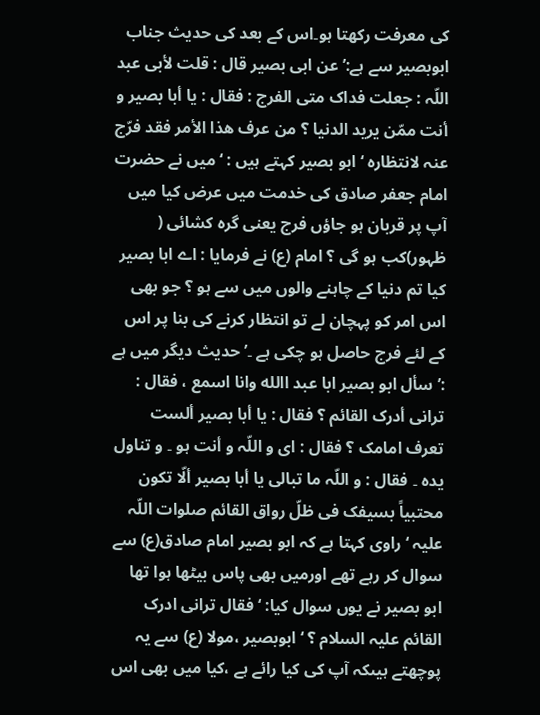کی معرفت رکھتا ہو۔اس کے بعد کی حدیث جناب ابوبصیر سے ہے:’ عن ابی بصیر قال : قلت لأبی عبد اللّہ : جعلت فداک متی الفرج : فقال : یا أبا بصیر و أنت ممّن یرید الدنیا ؟ من عرف ھذا الأمر فقد فرّج عنہ لانتظارہ ‘ابو بصیر کہتے ہیں : ‘ میں نے حضرت امام جعفر صادق کی خدمت میں عرض کیا میں آپ پر قربان ہو جاؤں فرج یعنی گرہ کشائی ( ظہور)کب ہو گی ؟ امام (ع) نے فرمایا : اے ابا بصیر کیا تم دنیا کے چاہنے والوں میں سے ہو ؟ جو بھی اس امر کو پہچان لے تو انتظار کرنے کی بنا پر اس کے لئے فرج حاصل ہو چکی ہے ۔’حدیث دیگر میں ہے :’ سأل ابو بصیر ابا عبد االله وانا اسمع ، فقال : ترانی أدرک القائم ؟ فقال : یا أبا بصیر ألست تعرف امامک ؟ فقال : ای و اللّہ و أنت ہو ۔ و تناول یدہ ۔ فقال : و اللّہ ما تبالی یا أبا بصیر ألّا تکون محتبیاً بسیفک فی ظلّ رواق القائم صلوات اللّہ علیہ ‘راوی کہتا ہے کہ ابو بصیر امام صادق(ع) سے سوال کر رہے تھے اورمیں بھی پاس بیٹھا ہوا تھا ابو بصیر نے یوں سوال کیا: ‘ فقال ترانی ادرک القائم علیہ السلام ؟ ‘ابوبصیر ،مولا (ع) سے یہ پوچھتے ہیںکہ آپ کی کیا رائے ہے ،کیا میں بھی اس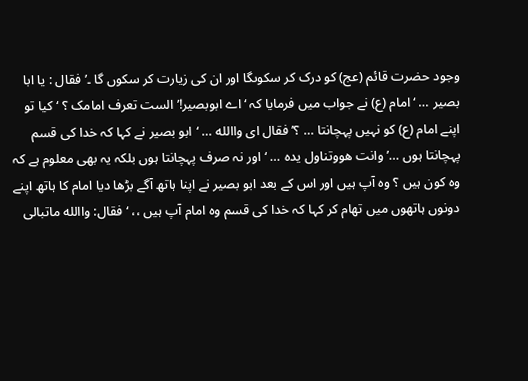وجود حضرت قائم (عج) کو درک کر سکوںگا اور ان کی زیارت کر سکوں گا ۔’ فقال : یا ابا بصیر … ‘امام (ع) نے جواب میں فرمایا کہ ‘اے ابوبصیر!’ الست تعرف امامک ؟ ‘کیا تو اپنے امام (ع) کو نہیں پہچانتا … ؟’ فقال ای واالله … ‘ابو بصیر نے کہا کہ خدا کی قسم پہچانتا ہوں …’ وانت ھووتناول یدہ … ‘اور نہ صرف پہچانتا ہوں بلکہ یہ بھی معلوم ہے کہ وہ کون ہیں ؟ وہ آپ ہیں اور اس کے بعد ابو بصیر نے اپنا ہاتھ آگے بڑھا دیا امام کا ہاتھ اپنے دونوں ہاتھوں میں تھام کر کہا کہ خدا کی قسم وہ امام آپ ہیں ،، ‘ فقال: واالله ماتبالی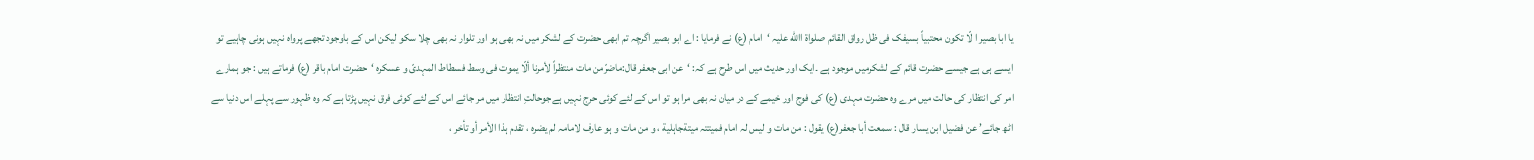یا ابا بصیر ا لّا تکون محتبیاً بسیفک فی ظل رواق القائم صلواة االله علیہ ‘امام (ع) نے فرمایا : اے ابو بصیر اگرچہ تم ابھی حضرت کے لشکر میں نہ بھی ہو اور تلوار نہ بھی چلا سکو لیکن اس کے باوجود تجھے پرواہ نہیں ہونی چاہیے تو ایسے ہی ہے جیسے حضرت قائم کے لشکرمیں موجود ہے ۔ایک اور حدیث میں اس طرح ہے کہ: ‘عن ابی جعفر قال:ماضرّمن مات منتظراً لأمرنا ألّا یموت فی وسط فسطاط المہدیّ و عسکرہ ‘حضرت امام باقر (ع) فرماتے ہیں : جو ہمارے امر کی انتظار کی حالت میں مرے وہ حضرت مہدی (ع) کی فوج اور خیمے کے در میان نہ بھی مرا ہو تو اس کے لئے کوئی حرج نہیں ہےجوحالتِ انتظار میں مر جائے اس کے لئے کوئی فرق نہیں پڑتا ہے کہ وہ ظہور سے پہلے اس دنیا سے اٹھ جائے’ عن فضیل ابن یسار قال : سمعت أبا جعفر(ع) یقول : من مات و لیس لہ امام فمیتتہ میتةجاہلیة ، و من مات و ہو عارف لامامہ لم یضرہ ، تقدم ہذا الأمر أو تأخر ،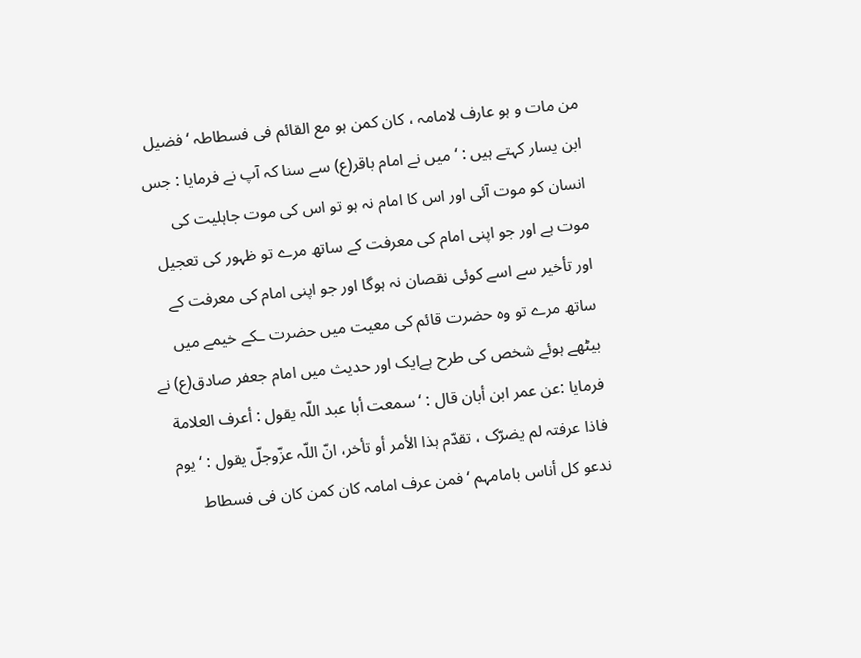من مات و ہو عارف لامامہ ، کان کمن ہو مع القائم فی فسطاطہ ‘فضیل ابن یسار کہتے ہیں : ‘ میں نے امام باقر(ع) سے سنا کہ آپ نے فرمایا : جس انسان کو موت آئی اور اس کا امام نہ ہو تو اس کی موت جاہلیت کی موت ہے اور جو اپنی امام کی معرفت کے ساتھ مرے تو ظہور کی تعجیل اور تأخیر سے اسے کوئی نقصان نہ ہوگا اور جو اپنی امام کی معرفت کے ساتھ مرے تو وہ حضرت قائم کی معیت میں حضرت ـکے خیمے میں بیٹھے ہوئے شخص کی طرح ہےایک اور حدیث میں امام جعفر صادق(ع) نے فرمایا :عن عمر ابن أبان قال : ‘ سمعت أبا عبد اللّہ یقول : أعرف العلامة فاذا عرفتہ لم یضرّک ، تقدّم ہذا الأمر أو تأخر، انّ اللّہ عزّوجلّ یقول : ‘ یوم ندعو کل أناس بامامہم ‘ فمن عرف امامہ کان کمن کان فی فسطاط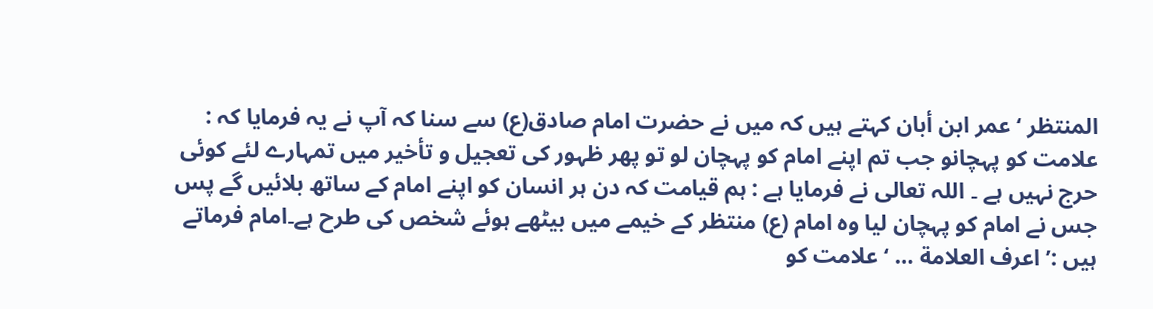المنتظر ‘عمر ابن أبان کہتے ہیں کہ میں نے حضرت امام صادق(ع) سے سنا کہ آپ نے یہ فرمایا کہ : علامت کو پہچانو جب تم اپنے امام کو پہچان لو تو پھر ظہور کی تعجیل و تأخیر میں تمہارے لئے کوئی حرج نہیں ہے ۔ اللہ تعالی نے فرمایا ہے : ہم قیامت کہ دن ہر انسان کو اپنے امام کے ساتھ بلائیں گے پس جس نے امام کو پہچان لیا وہ امام (ع) منتظر کے خیمے میں بیٹھے ہوئے شخص کی طرح ہے۔امام فرماتے ہیں :’ اعرف العلامة … ‘علامت کو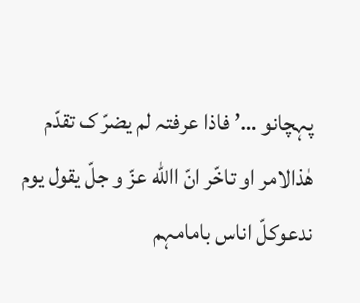پہچانو …’ فاذا عرفتہ لم یضرّ ک تقدّم ھٰذالامر او تاخّر انّ االله عزّ و جلّ یقول یوم ندعوکلّ اناس بامامہم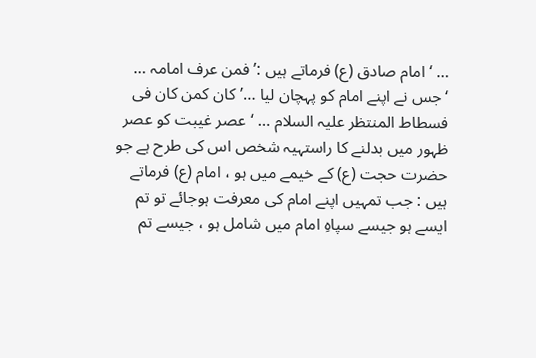… ‘امام صادق (ع) فرماتے ہیں :’ فمن عرف امامہ … ‘جس نے اپنے امام کو پہچان لیا …’ کان کمن کان فی فسطاط المنتظر علیہ السلام … ‘عصر غیبت کو عصر ظہور میں بدلنے کا راستہیہ شخص اس کی طرح ہے جو حضرت حجت (ع) کے خیمے میں ہو ، امام (ع) فرماتے ہیں : جب تمہیں اپنے امام کی معرفت ہوجائے تو تم ایسے ہو جیسے سپاہِ امام میں شامل ہو ، جیسے تم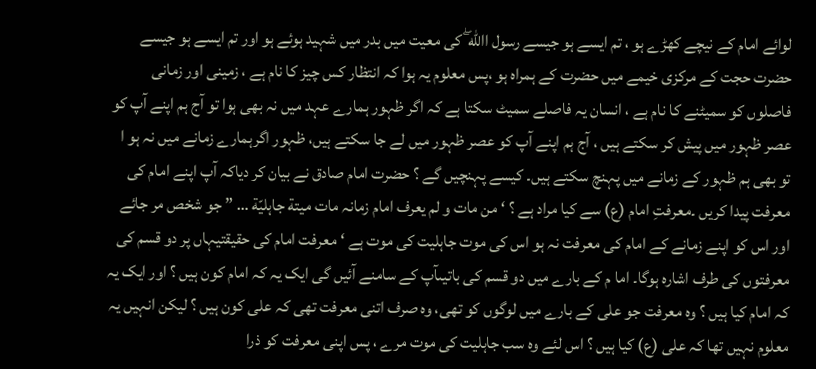لوائے امام کے نیچے کھڑے ہو ، تم ایسے ہو جیسے رسول االله ۖ کی معیت میں بدر میں شہید ہوئے ہو اور تم ایسے ہو جیسے حضرت حجت کے مرکزی خیمے میں حضرت کے ہمراہ ہو ،پس معلوم یہ ہوا کہ انتظار کس چیز کا نام ہے ، زمینی اور زمانی فاصلوں کو سمیٹنے کا نام ہے ، انسان یہ فاصلے سمیٹ سکتا ہے کہ اگر ظہور ہمارے عہد میں نہ بھی ہوا تو آج ہم اپنے آپ کو عصر ظہور میں پیش کر سکتے ہیں ، آج ہم اپنے آپ کو عصر ظہور میں لے جا سکتے ہیں، ظہور اگرہمارے زمانے میں نہ ہو ا تو بھی ہم ظہور کے زمانے میں پہنچ سکتے ہیں۔ کیسے پہنچیں گے ؟ حضرت امام صادق نے بیان کر دیاکہ آپ اپنے امام کی معرفت پیدا کریں ۔معرفتِ امام (ع) سے کیا مراد ہے ؟ ‘ من مات و لم یعرف امام زمانہ مات میتة جاہلیّة … ” جو شخص مر جائے اور اس کو اپنے زمانے کے امام کی معرفت نہ ہو اس کی موت جاہلیت کی موت ہے ‘ معرفت امام کی حقیقتیہاں پر دو قسم کی معرفتوں کی طرف اشارہ ہوگا۔ اما م کے بارے میں دو قسم کی باتیںآپ کے سامنے آئیں گی ایک یہ کہ امام کون ہیں ؟ اور ایک یہ کہ امام کیا ہیں ؟ وہ معرفت جو علی کے بارے میں لوگوں کو تھی، وہ صرف اتنی معرفت تھی کہ علی کون ہیں ؟ لیکن انہیں یہ معلوم نہیں تھا کہ علی (ع) کیا ہیں ؟ اس لئے وہ سب جاہلیت کی موت مرے ، پس اپنی معرفت کو ذرا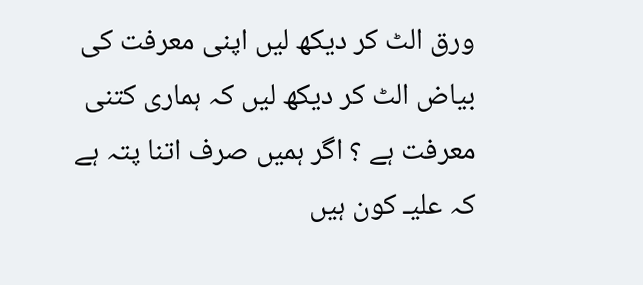ورق الٹ کر دیکھ لیں اپنی معرفت کی بیاض الٹ کر دیکھ لیں کہ ہماری کتنی معرفت ہے ؟ اگر ہمیں صرف اتنا پتہ ہے کہ علیـ کون ہیں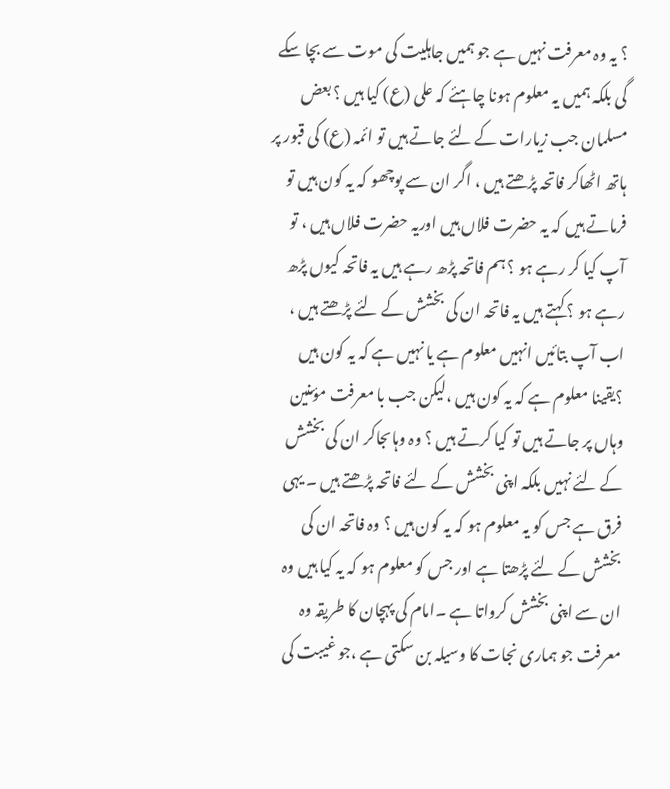؟ یہ وہ معرفت نہیں ہے جو ہمیں جاہلیت کی موت سے بچا سکے گی بلکہ ہمیں یہ معلوم ہونا چاہئے کہ علی (ع) کیا ہیں ؟ بعض مسلمان جب زیارات کے لئے جاتے ہیں تو ائمہ (ع) کی قبور پر ہاتھ اٹھاکر فاتحہ پڑھتے ہیں ، اگر ان سے پوچھو کہ یہ کون ہیں تو فرماتے ہیں کہ یہ حضرت فلاں ہیں اوریہ حضرت فلاں ہیں ، تو آپ کیا کر رہے ہو ؟ ہم فاتحہ پڑھ رہے ہیں یہ فاتحہ کیوں پڑھ رہے ہو ؟ کہتے ہیں یہ فاتحہ ان کی بخشش کے لئے پڑھتے ہیں ، اب آپ بتائیں انہیں معلوم ہے یا نہیں ہے کہ یہ کون ہیں ؟یقینا معلوم ہے کہ یہ کون ہیں ،لیکن جب با معرفت مؤمنین وہاں پر جاتے ہیں تو کیا کرتے ہیں ؟ وہ وہاںجاکر ان کی بخشش کے لئے نہیں بلکہ اپنی بخشش کے لئے فاتحہ پڑھتے ہیں ۔ یہی فرق ہے جس کو یہ معلوم ہو کہ یہ کون ہیں ؟ وہ فاتحہ ان کی بخشش کے لئے پڑھتا ہے اور جس کو معلوم ہو کہ یہ کیا ہیں وہ ان سے اپنی بخشش کرواتا ہے ۔امام کی پہچان کا طریقہ وہ معرفت جو ہماری نجات کا وسیلہ بن سکتی ہے ،جو غیبت کی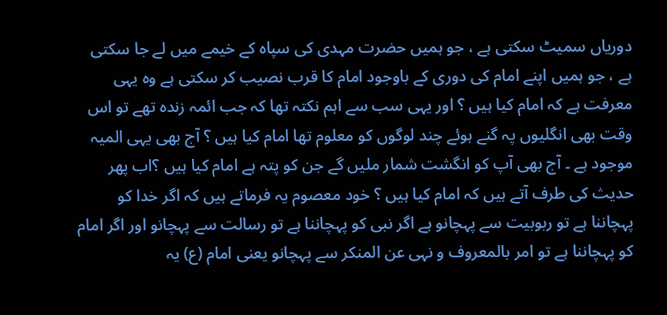دوریاں سمیٹ سکتی ہے ، جو ہمیں حضرت مہدی کی سپاہ کے خیمے میں لے جا سکتی ہے ، جو ہمیں اپنے امام کی دوری کے باوجود امام کا قرب نصیب کر سکتی ہے وہ یہی معرفت ہے کہ امام کیا ہیں ؟ اور یہی سب سے اہم نکتہ تھا کہ جب ائمہ زندہ تھے تو اس وقت بھی انگلیوں پہ گنے ہوئے چند لوگوں کو معلوم تھا امام کیا ہیں ؟ آج بھی یہی المیہ موجود ہے ۔ آج بھی آپ کو انگشت شمار ملیں گے جن کو پتہ ہے امام کیا ہیں ؟اب پھر حدیث کی طرف آتے ہیں کہ امام کیا ہیں ؟ خود معصوم یہ فرماتے ہیں کہ اگر خدا کو پہچاننا ہے تو ربوبیت سے پہچانو ہے اگر نبی کو پہچاننا ہے تو رسالت سے پہچانو اور اگر امام کو پہچاننا ہے تو امر بالمعروف و نہی عن المنکر سے پہچانو یعنی امام (ع) یہ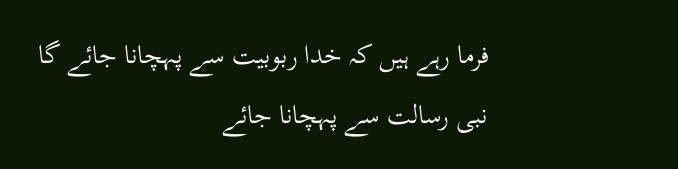فرما رہے ہیں کہ خدا ربوبیت سے پہچانا جائے گا نبی رسالت سے پہچانا جائے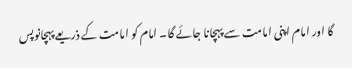گا اور امام اپنی امامت سے پہچانا جائے گا۔ امام کو امامت کے ذریعے پہچانوپس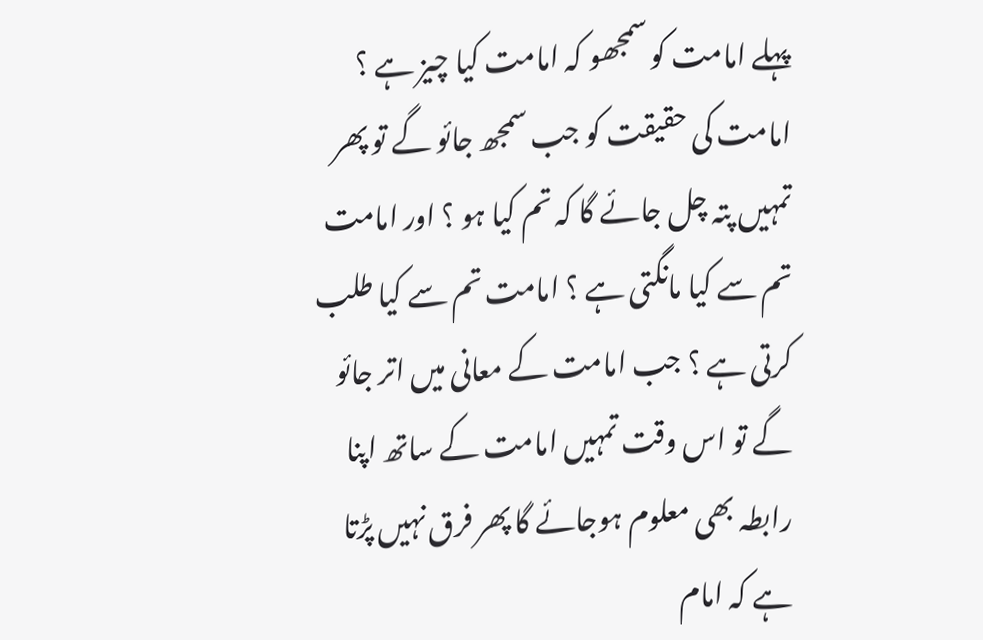پہلے امامت کو سمجھو کہ امامت کیا چیز ہے ؟ امامت کی حقیقت کو جب سمجھ جائو گے تو پھر تمہیں پتہ چل جائے گا کہ تم کیا ہو ؟ اور امامت تم سے کیا مانگتی ہے ؟ امامت تم سے کیا طلب کرتی ہے ؟ جب امامت کے معانی میں اتر جائو گے تو اس وقت تمہیں امامت کے ساتھ اپنا رابطہ بھی معلوم ہوجائے گا پھر فرق نہیں پڑتا ہے کہ امام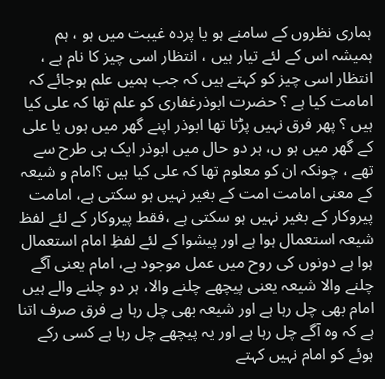ہماری نظروں کے سامنے ہو یا پردہ غیبت میں ہو ، ہم ہمیشہ اس کے لئے تیار ہیں ، انتظار اسی چیز کا نام ہے ، انتظار اسی چیز کو کہتے ہیں کہ جب ہمیں علم ہوجائے کہ امامت کیا ہے ؟ حضرت ابوذرغفاری کو علم تھا کہ علی کیا ہیں ؟ پھر فرق نہیں پڑتا تھا ابوذر اپنے گھر میں ہوں یا علی کے گھر میں ہو ں، ہر دو حال میں ابوذر ایک ہی طرح سے تھے ، چونکہ ان کو معلوم تھا کہ علی کیا ہیں ؟امام و شیعہ کے معنی امامت امت کے بغیر نہیں ہو سکتی ہے، امامت پیروکار کے بغیر نہیں ہو سکتی ہے ،فقط پیروکار کے لئے لفظ شیعہ استعمال ہوا ہے اور پیشوا کے لئے لفظِ امام استعمال ہوا ہے دونوں کی روح میں عمل موجود ہے، امام یعنی آگے چلنے والا شیعہ یعنی پیچھے چلنے والا، ہر دو چلنے والے ہیں امام بھی چل رہا ہے اور شیعہ بھی چل رہا ہے فرق صرف اتنا ہے کہ وہ آگے چل رہا ہے اور یہ پیچھے چل رہا ہے کسی رکے ہوئے کو امام نہیں کہتے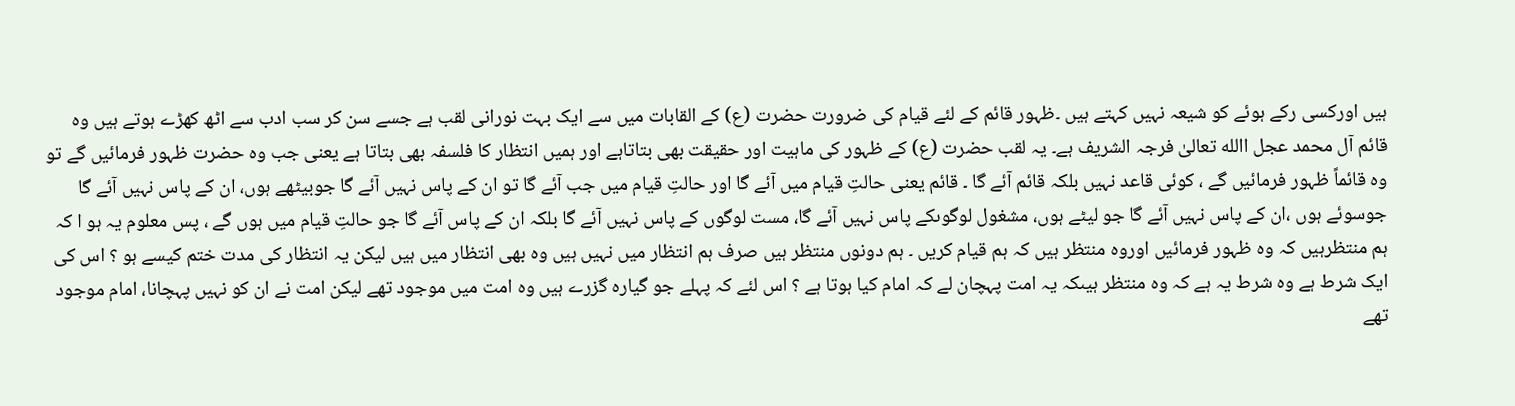ہیں اورکسی رکے ہوئے کو شیعہ نہیں کہتے ہیں ۔ظہور قائم کے لئے قیام کی ضرورت حضرت (ع) کے القابات میں سے ایک بہت نورانی لقب ہے جسے سن کر سب ادب سے اٹھ کھڑے ہوتے ہیں وہ قائم آل محمد عجل االله تعالیٰ فرجہ الشریف ہے۔ یہ لقب حضرت (ع) کے ظہور کی ماہیت اور حقیقت بھی بتاتاہے اور ہمیں انتظار کا فلسفہ بھی بتاتا ہے یعنی جب وہ حضرت ظہور فرمائیں گے تو وہ قائماً ظہور فرمائیں گے ، کوئی قاعد نہیں بلکہ قائم آئے گا ۔ قائم یعنی حالتِ قیام میں آئے گا اور حالتِ قیام میں جب آئے گا تو ان کے پاس نہیں آئے گا جوبیٹھے ہوں، ان کے پاس نہیں آئے گا جوسوئے ہوں ،ان کے پاس نہیں آئے گا جو لیٹے ہوں، مشغول لوگوںکے پاس نہیں آئے گا، مست لوگوں کے پاس نہیں آئے گا بلکہ ان کے پاس آئے گا جو حالتِ قیام میں ہوں گے ، پس معلوم یہ ہو ا کہ ہم منتظرہیں کہ وہ ظہور فرمائیں اوروہ منتظر ہیں کہ ہم قیام کریں ۔ ہم دونوں منتظر ہیں صرف ہم انتظار میں نہیں ہیں وہ بھی انتظار میں ہیں لیکن یہ انتظار کی مدت ختم کیسے ہو ؟ اس کی ایک شرط ہے وہ شرط یہ ہے کہ وہ منتظر ہیںکہ یہ امت پہچان لے کہ امام کیا ہوتا ہے ؟ اس لئے کہ پہلے جو گیارہ گزرے ہیں وہ امت میں موجود تھے لیکن امت نے ان کو نہیں پہچانا، امام موجود تھے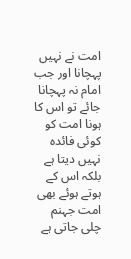امت نے نہیں پہچانا اور جب امام نہ پہچانا جائے تو اس کا ہونا امت کو کوئی فائدہ نہیں دیتا ہے بلکہ اس کے ہوتے ہوئے بھی امت جہنم چلی جاتی ہے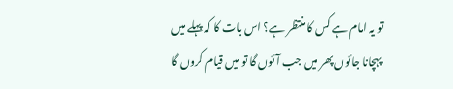تو یہ امام ہے کس کا منتظر ہے؟ اس بات کا کہ پہلے میں پہچانا جائوں پھر میں جب آئوں گا تو میں قیام کروں گا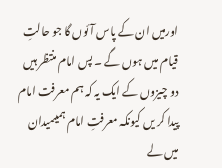اورمیں ان کے پاس آئوں گا جو حالتِ قیام میں ہوں گے ۔ پس امام منتظر ہیں دو چیزوں کے ایک یہ کہ ہم معرفت امام پیدا کر یں کیونکہ معرفتِ امام ہمیںمیدان میں لے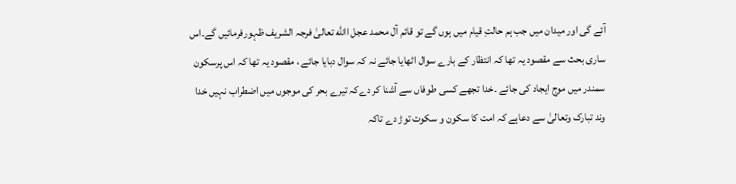آئے گی اور میدان میں جب ہم حالتِ قیام میں ہوں گے تو قائم آل محمد عجل االله تعالیٰ فرجہ الشریف ظہورفرمائیں گے۔اس ساری بحث سے مقصود یہ تھا کہ انتظار کے بارے سوال اٹھایا جائے نہ کہ سوال دبایا جائے ، مقصود یہ تھا کہ اس پرسکون سمندر میں موج ایجاد کی جائے ۔خدا تجھے کسی طوفاں سے آشنا کر دےکہ تیرے بحر کی موجوں میں اضطراب نہیں خدا وند تبارک وتعالیٰ سے دعاہے کہ امت کا سکون و سکوت توڑ دے تاکہ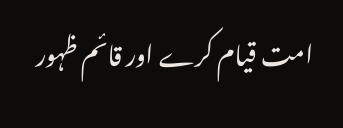امت قیام کرے اور قائم ظہور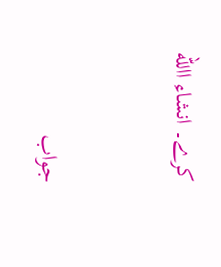کرے۔ انشاء االله


جواب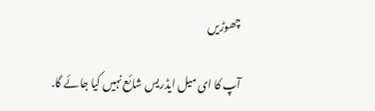چھوڑیں

آپ کا ای میل ایڈریس شائع نہیں کیا جائے گا.